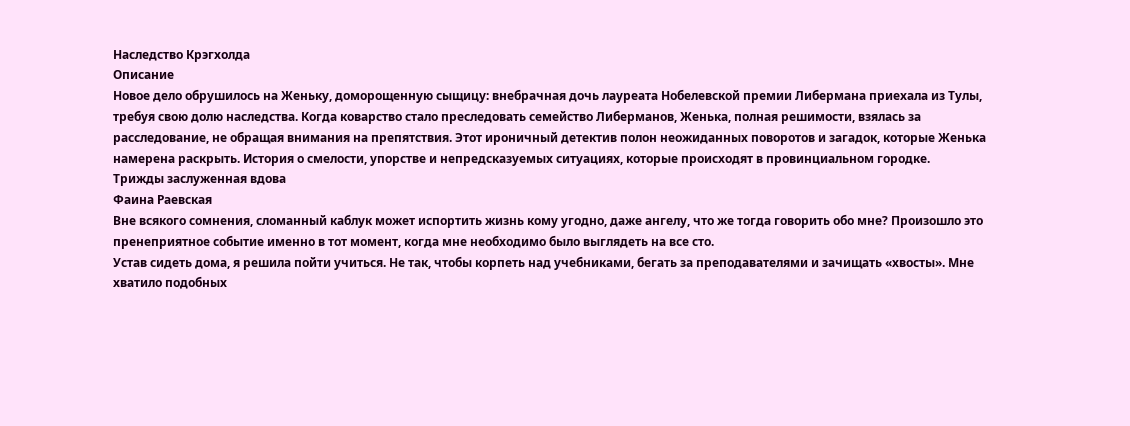Наследство Крэгхолда
Описание
Новое дело обрушилось на Женьку, доморощенную сыщицу: внебрачная дочь лауреата Нобелевской премии Либермана приехала из Тулы, требуя свою долю наследства. Когда коварство стало преследовать семейство Либерманов, Женька, полная решимости, взялась за расследование, не обращая внимания на препятствия. Этот ироничный детектив полон неожиданных поворотов и загадок, которые Женька намерена раскрыть. История о смелости, упорстве и непредсказуемых ситуациях, которые происходят в провинциальном городке.
Трижды заслуженная вдова
Фаина Раевская
Вне всякого сомнения, сломанный каблук может испортить жизнь кому угодно, даже ангелу, что же тогда говорить обо мне? Произошло это пренеприятное событие именно в тот момент, когда мне необходимо было выглядеть на все сто.
Устав сидеть дома, я решила пойти учиться. Не так, чтобы корпеть над учебниками, бегать за преподавателями и зачищать «хвосты». Мне хватило подобных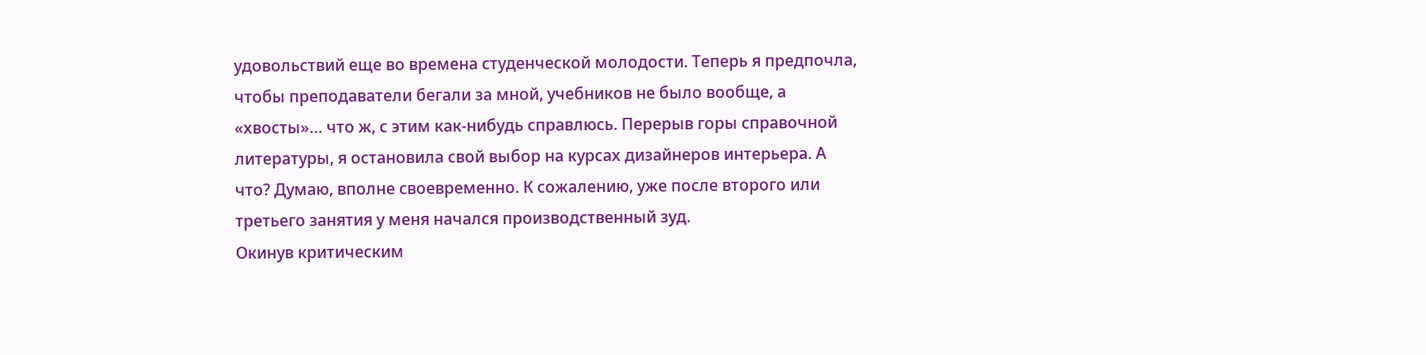удовольствий еще во времена студенческой молодости. Теперь я предпочла, чтобы преподаватели бегали за мной, учебников не было вообще, а «хвосты»… что ж, с этим как-нибудь справлюсь. Перерыв горы справочной литературы, я остановила свой выбор на курсах дизайнеров интерьера. А что? Думаю, вполне своевременно. К сожалению, уже после второго или третьего занятия у меня начался производственный зуд.
Окинув критическим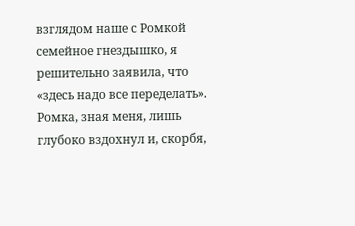взглядом наше с Ромкой семейное гнездышко, я решительно заявила, что «здесь надо все переделать». Ромка, зная меня, лишь глубоко вздохнул и, скорбя,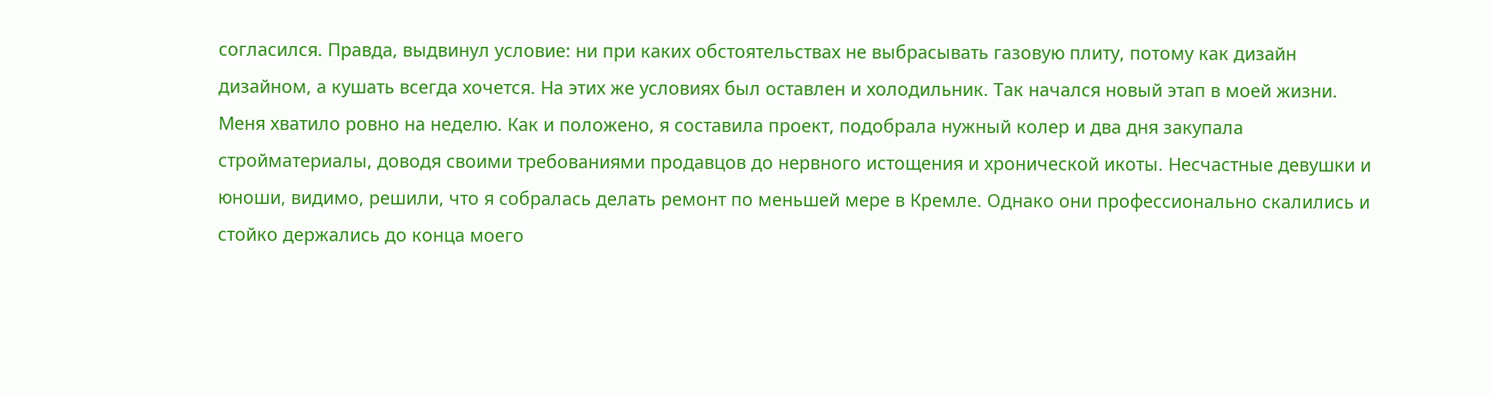согласился. Правда, выдвинул условие: ни при каких обстоятельствах не выбрасывать газовую плиту, потому как дизайн дизайном, а кушать всегда хочется. На этих же условиях был оставлен и холодильник. Так начался новый этап в моей жизни. Меня хватило ровно на неделю. Как и положено, я составила проект, подобрала нужный колер и два дня закупала стройматериалы, доводя своими требованиями продавцов до нервного истощения и хронической икоты. Несчастные девушки и юноши, видимо, решили, что я собралась делать ремонт по меньшей мере в Кремле. Однако они профессионально скалились и стойко держались до конца моего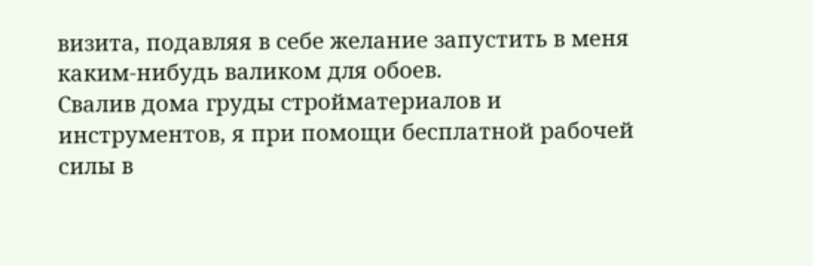визита, подавляя в себе желание запустить в меня каким-нибудь валиком для обоев.
Свалив дома груды стройматериалов и инструментов, я при помощи бесплатной рабочей силы в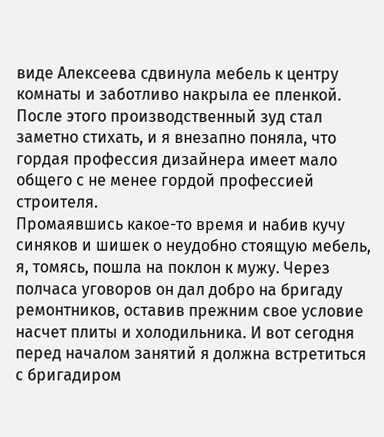виде Алексеева сдвинула мебель к центру комнаты и заботливо накрыла ее пленкой. После этого производственный зуд стал заметно стихать, и я внезапно поняла, что гордая профессия дизайнера имеет мало общего с не менее гордой профессией строителя.
Промаявшись какое-то время и набив кучу синяков и шишек о неудобно стоящую мебель, я, томясь, пошла на поклон к мужу. Через полчаса уговоров он дал добро на бригаду ремонтников, оставив прежним свое условие насчет плиты и холодильника. И вот сегодня перед началом занятий я должна встретиться с бригадиром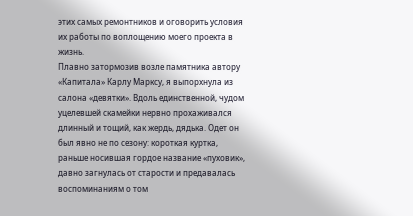этих самых ремонтников и оговорить условия их работы по воплощению моего проекта в жизнь.
Плавно затормозив возле памятника автору «Капитала» Карлу Марксу, я выпорхнула из салона «девятки». Вдоль единственной, чудом уцелевшей скамейки нервно прохаживался длинный и тощий, как жердь, дядька. Одет он был явно не по сезону: короткая куртка, раньше носившая гордое название «пуховик», давно загнулась от старости и предавалась воспоминаниям о том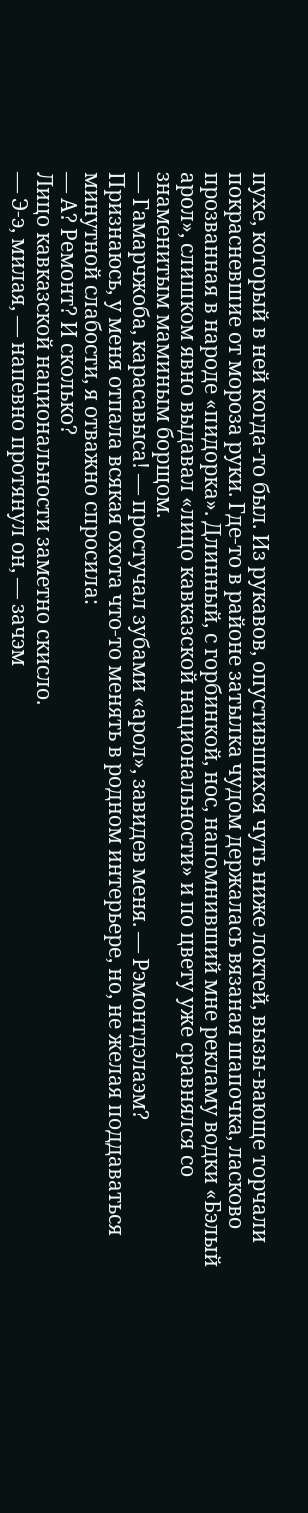пухе, который в ней когда-то был. Из рукавов, опустившихся чуть ниже локтей, вызы-вающе торчали покрасневшие от мороза руки. Где-то в районе затылка чудом держалась вязаная шапочка, ласково прозванная в народе «пидорка». Длинный, с горбинкой, нос, напомнивший мне рекламу водки «Бэлый арол», слишком явно выдавал «лицо кавказской национальности» и по цвету уже сравнялся со знаменитым маминым борщом.
— Гамарчжоба, карасавыса! — простучал зубами «арол», завидев меня. — Рэмонтдэлаэм?
Признаюсь, у меня отпала всякая охота что-то менять в родном интерьере, но, не желая поддаваться минутной слабости, я отважно спросила:
— А? Ремонт? И сколько?
Лицо кавказской национальности заметно скисло.
— Э-э, милая, — напевно протянул он, — зачэм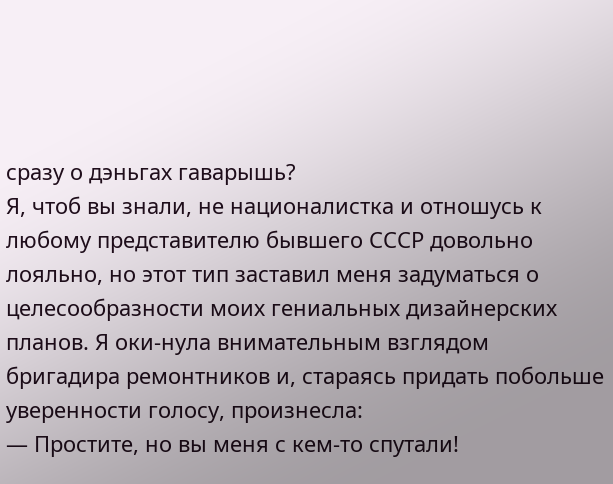сразу о дэньгах гаварышь?
Я, чтоб вы знали, не националистка и отношусь к любому представителю бывшего СССР довольно лояльно, но этот тип заставил меня задуматься о целесообразности моих гениальных дизайнерских планов. Я оки-нула внимательным взглядом бригадира ремонтников и, стараясь придать побольше уверенности голосу, произнесла:
— Простите, но вы меня с кем-то спутали!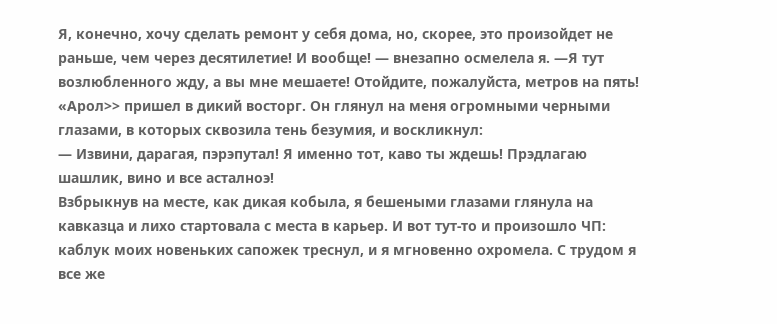Я, конечно, хочу сделать ремонт у себя дома, но, скорее, это произойдет не раньше, чем через десятилетие! И вообще! — внезапно осмелела я. —Я тут возлюбленного жду, а вы мне мешаете! Отойдите, пожалуйста, метров на пять!
«Арол>> пришел в дикий восторг. Он глянул на меня огромными черными глазами, в которых сквозила тень безумия, и воскликнул:
— Извини, дарагая, пэрэпутал! Я именно тот, каво ты ждешь! Прэдлагаю шашлик, вино и все асталноэ!
Взбрыкнув на месте, как дикая кобыла, я бешеными глазами глянула на кавказца и лихо стартовала с места в карьер. И вот тут-то и произошло ЧП: каблук моих новеньких сапожек треснул, и я мгновенно охромела. С трудом я все же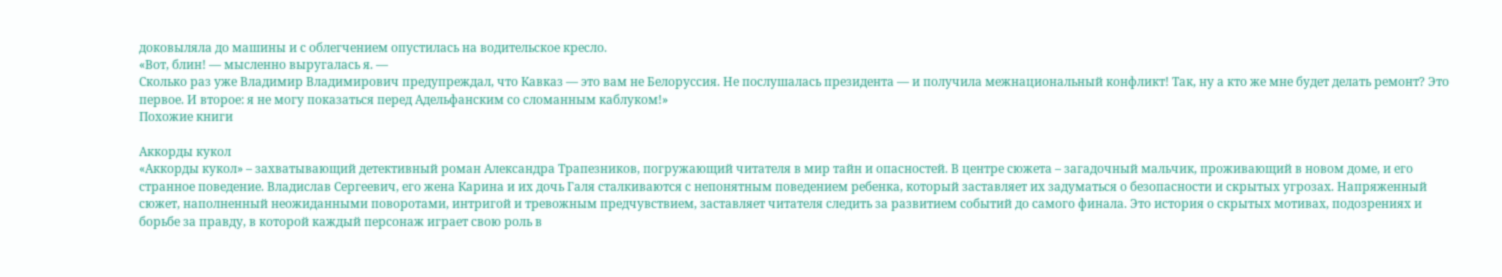доковыляла до машины и с облегчением опустилась на водительское кресло.
«Вот, блин! — мысленно выругалась я. —
Сколько раз уже Владимир Владимирович предупреждал, что Кавказ — это вам не Белоруссия. Не послушалась президента — и получила межнациональный конфликт! Так, ну а кто же мне будет делать ремонт? Это первое. И второе: я не могу показаться перед Адельфанским со сломанным каблуком!»
Похожие книги

Аккорды кукол
«Аккорды кукол» – захватывающий детективный роман Александра Трапезников, погружающий читателя в мир тайн и опасностей. В центре сюжета – загадочный мальчик, проживающий в новом доме, и его странное поведение. Владислав Сергеевич, его жена Карина и их дочь Галя сталкиваются с непонятным поведением ребенка, который заставляет их задуматься о безопасности и скрытых угрозах. Напряженный сюжет, наполненный неожиданными поворотами, интригой и тревожным предчувствием, заставляет читателя следить за развитием событий до самого финала. Это история о скрытых мотивах, подозрениях и борьбе за правду, в которой каждый персонаж играет свою роль в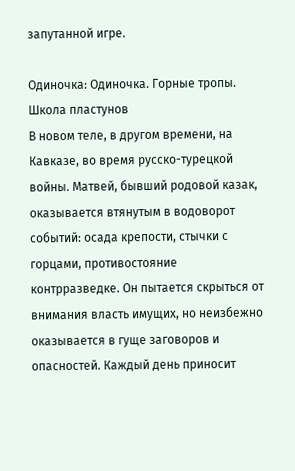запутанной игре.

Одиночка: Одиночка. Горные тропы. Школа пластунов
В новом теле, в другом времени, на Кавказе, во время русско-турецкой войны. Матвей, бывший родовой казак, оказывается втянутым в водоворот событий: осада крепости, стычки с горцами, противостояние контрразведке. Он пытается скрыться от внимания власть имущих, но неизбежно оказывается в гуще заговоров и опасностей. Каждый день приносит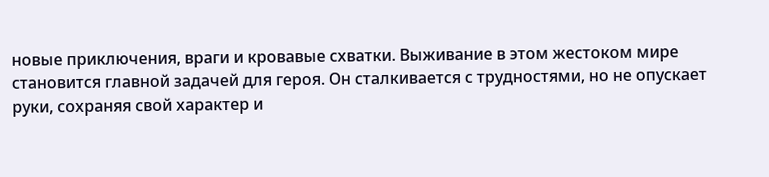новые приключения, враги и кровавые схватки. Выживание в этом жестоком мире становится главной задачей для героя. Он сталкивается с трудностями, но не опускает руки, сохраняя свой характер и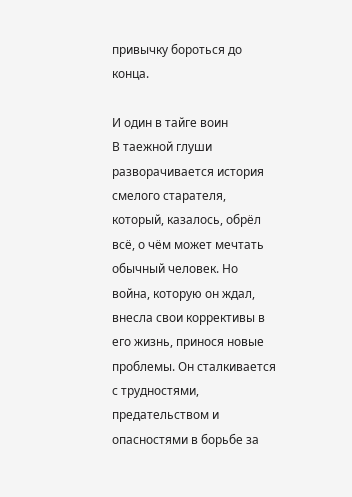привычку бороться до конца.

И один в тайге воин
В таежной глуши разворачивается история смелого старателя, который, казалось, обрёл всё, о чём может мечтать обычный человек. Но война, которую он ждал, внесла свои коррективы в его жизнь, принося новые проблемы. Он сталкивается с трудностями, предательством и опасностями в борьбе за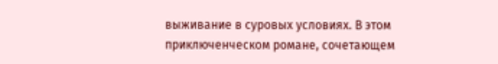выживание в суровых условиях. В этом приключенческом романе, сочетающем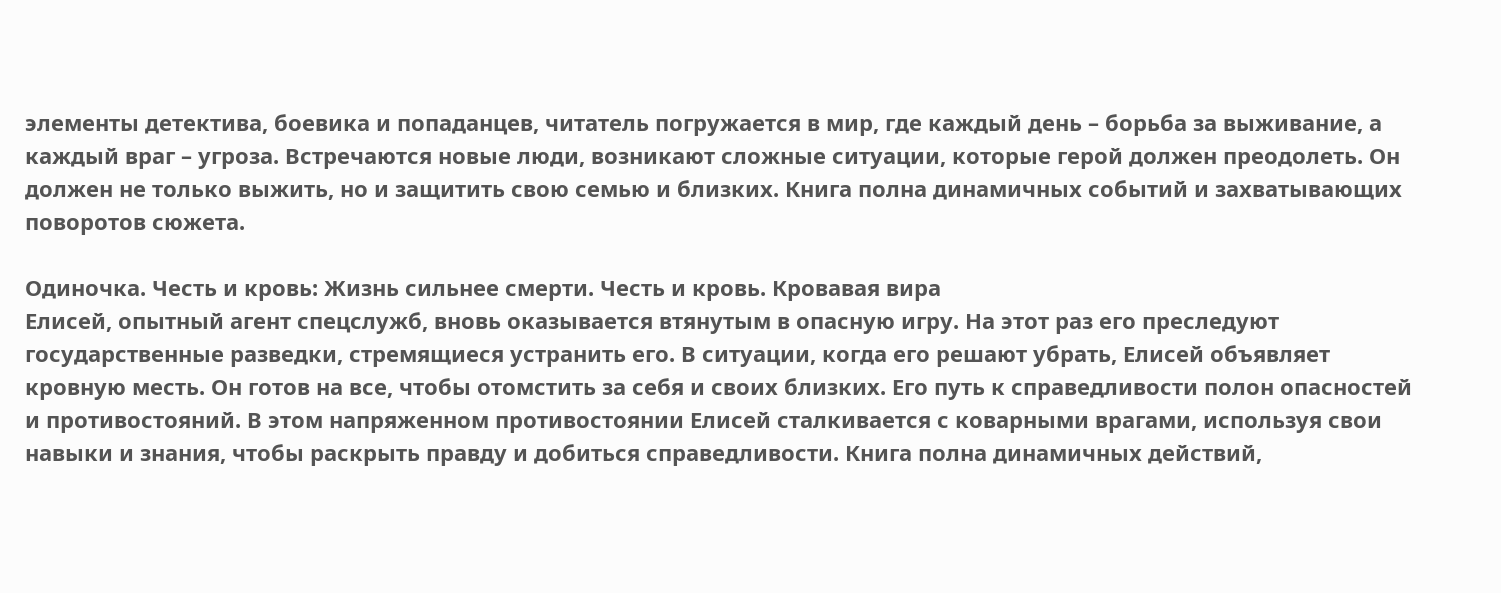элементы детектива, боевика и попаданцев, читатель погружается в мир, где каждый день – борьба за выживание, а каждый враг – угроза. Встречаются новые люди, возникают сложные ситуации, которые герой должен преодолеть. Он должен не только выжить, но и защитить свою семью и близких. Книга полна динамичных событий и захватывающих поворотов сюжета.

Одиночка. Честь и кровь: Жизнь сильнее смерти. Честь и кровь. Кровавая вира
Елисей, опытный агент спецслужб, вновь оказывается втянутым в опасную игру. На этот раз его преследуют государственные разведки, стремящиеся устранить его. В ситуации, когда его решают убрать, Елисей объявляет кровную месть. Он готов на все, чтобы отомстить за себя и своих близких. Его путь к справедливости полон опасностей и противостояний. В этом напряженном противостоянии Елисей сталкивается с коварными врагами, используя свои навыки и знания, чтобы раскрыть правду и добиться справедливости. Книга полна динамичных действий,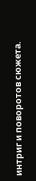интриг и поворотов сюжета.